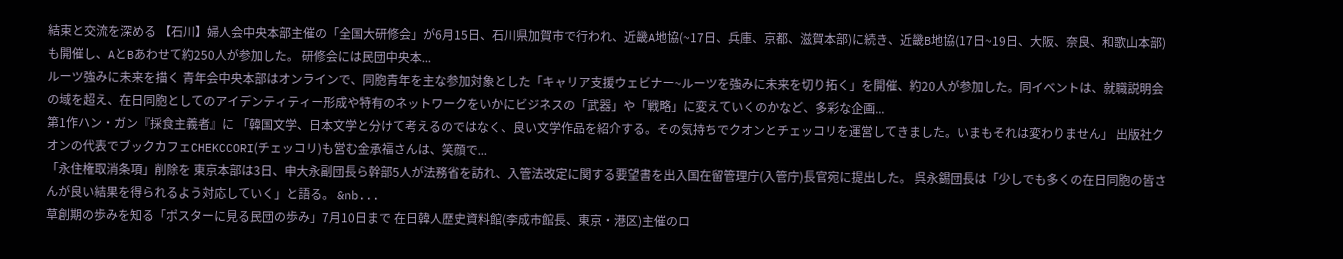結束と交流を深める 【石川】婦人会中央本部主催の「全国大研修会」が6月15日、石川県加賀市で行われ、近畿A地協(~17日、兵庫、京都、滋賀本部)に続き、近畿B地協(17日~19日、大阪、奈良、和歌山本部)も開催し、AとBあわせて約250人が参加した。 研修会には民団中央本...
ルーツ強みに未来を描く 青年会中央本部はオンラインで、同胞青年を主な参加対象とした「キャリア支援ウェビナー~ルーツを強みに未来を切り拓く」を開催、約20人が参加した。同イベントは、就職説明会の域を超え、在日同胞としてのアイデンティティー形成や特有のネットワークをいかにビジネスの「武器」や「戦略」に変えていくのかなど、多彩な企画...
第1作ハン・ガン『採食主義者』に 「韓国文学、日本文学と分けて考えるのではなく、良い文学作品を紹介する。その気持ちでクオンとチェッコリを運営してきました。いまもそれは変わりません」 出版社クオンの代表でブックカフェCHEKCCORI(チェッコリ)も営む金承福さんは、笑顔で...
「永住権取消条項」削除を 東京本部は3日、申大永副団長ら幹部5人が法務省を訪れ、入管法改定に関する要望書を出入国在留管理庁(入管庁)長官宛に提出した。 呉永錫団長は「少しでも多くの在日同胞の皆さんが良い結果を得られるよう対応していく」と語る。 &nb...
草創期の歩みを知る「ポスターに見る民団の歩み」7月10日まで 在日韓人歴史資料館(李成市館長、東京・港区)主催のロ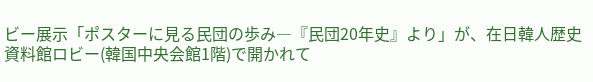ビー展示「ポスターに見る民団の歩み―『民団20年史』より」が、在日韓人歴史資料館ロビー(韓国中央会館1階)で開かれて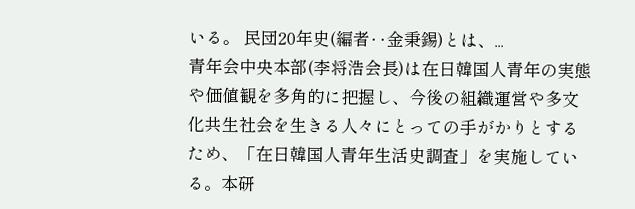いる。 民団20年史(編者‥金秉錫)とは、...
青年会中央本部(李将浩会長)は在日韓国人青年の実態や価値観を多角的に把握し、今後の組織運営や多文化共生社会を生きる人々にとっての手がかりとするため、「在日韓国人青年生活史調査」を実施している。本研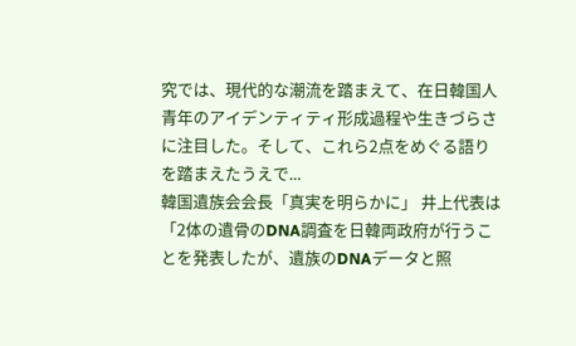究では、現代的な潮流を踏まえて、在日韓国人青年のアイデンティティ形成過程や生きづらさに注目した。そして、これら2点をめぐる語りを踏まえたうえで...
韓国遺族会会長「真実を明らかに」 井上代表は「2体の遺骨のDNA調査を日韓両政府が行うことを発表したが、遺族のDNAデータと照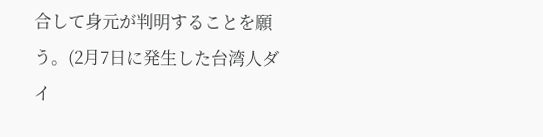合して身元が判明することを願う。(2月7日に発生した台湾人ダイ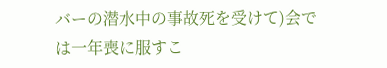バーの潜水中の事故死を受けて)会では一年喪に服すこ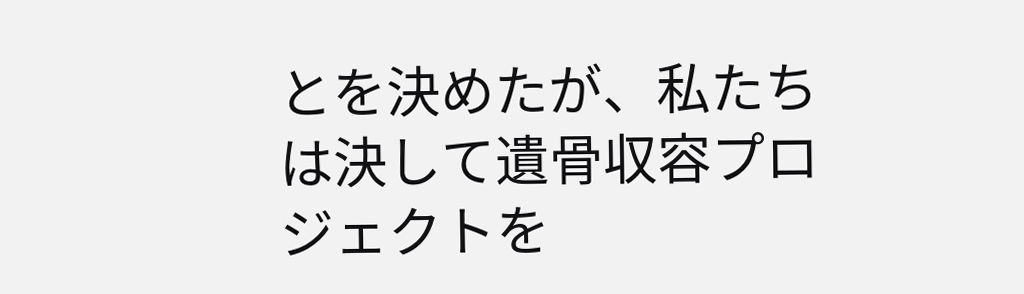とを決めたが、私たちは決して遺骨収容プロジェクトを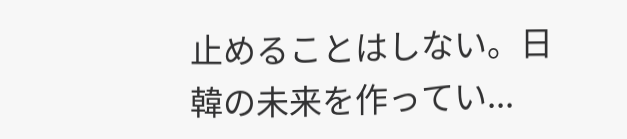止めることはしない。日韓の未来を作ってい...